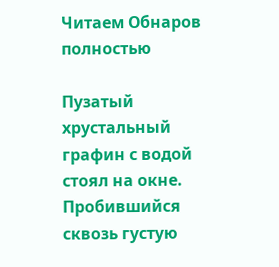Читаем Обнаров полностью

Пузатый хрустальный графин с водой стоял на окне. Пробившийся сквозь густую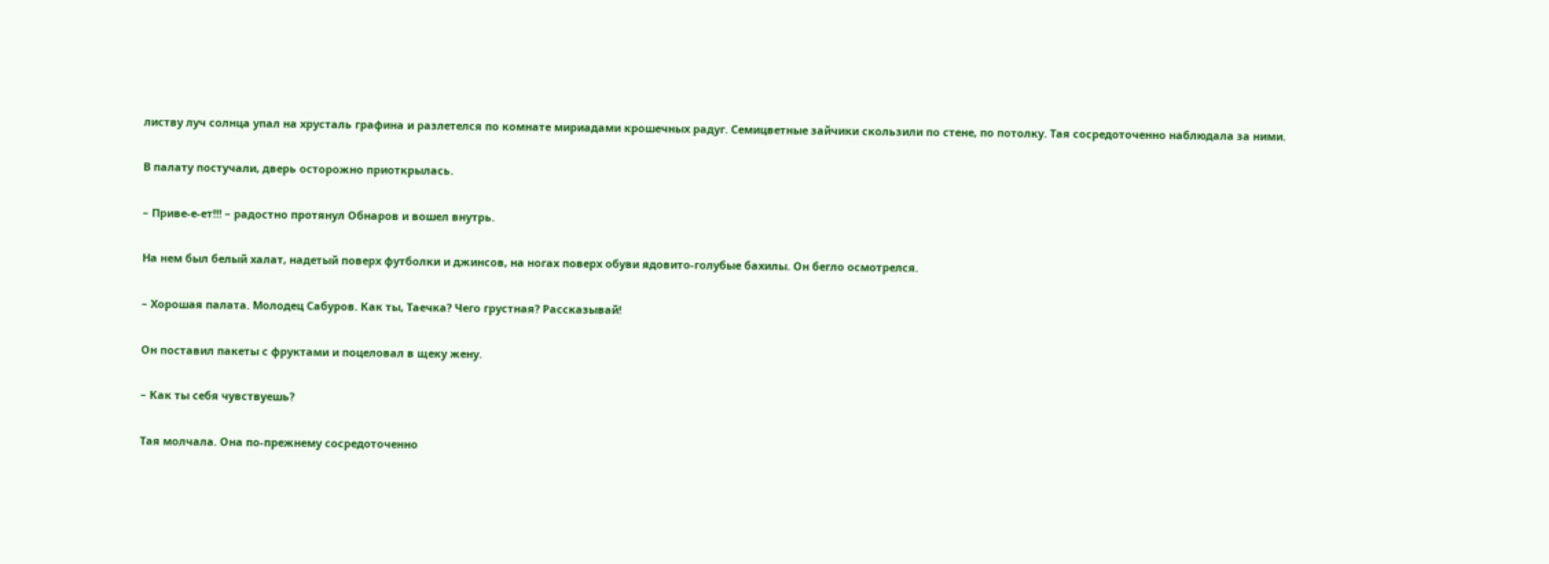листву луч солнца упал на хрусталь графина и разлетелся по комнате мириадами крошечных радуг. Семицветные зайчики скользили по стене, по потолку. Тая сосредоточенно наблюдала за ними.

В палату постучали, дверь осторожно приоткрылась.

– Приве-е-ет!!! – радостно протянул Обнаров и вошел внутрь.

На нем был белый халат, надетый поверх футболки и джинсов, на ногах поверх обуви ядовито-голубые бахилы. Он бегло осмотрелся.

– Хорошая палата. Молодец Сабуров. Как ты, Таечка? Чего грустная? Рассказывай!

Он поставил пакеты с фруктами и поцеловал в щеку жену.

– Как ты себя чувствуешь?

Тая молчала. Она по-прежнему сосредоточенно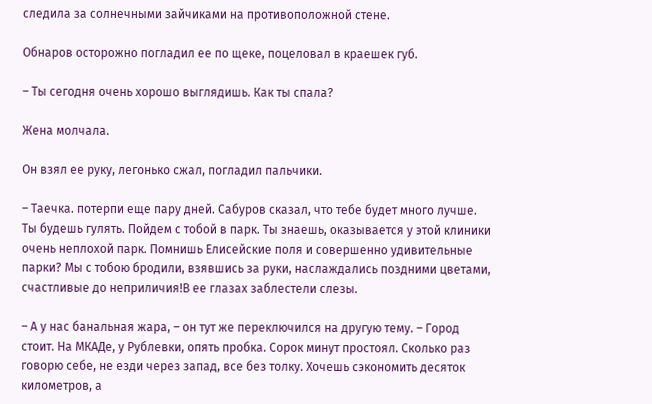следила за солнечными зайчиками на противоположной стене.

Обнаров осторожно погладил ее по щеке, поцеловал в краешек губ.

– Ты сегодня очень хорошо выглядишь. Как ты спала?

Жена молчала.

Он взял ее руку, легонько сжал, погладил пальчики.

– Таечка. потерпи еще пару дней. Сабуров сказал, что тебе будет много лучше. Ты будешь гулять. Пойдем с тобой в парк. Ты знаешь, оказывается у этой клиники очень неплохой парк. Помнишь Елисейские поля и совершенно удивительные парки? Мы с тобою бродили, взявшись за руки, наслаждались поздними цветами, счастливые до неприличия!В ее глазах заблестели слезы.

– А у нас банальная жара, – он тут же переключился на другую тему. – Город стоит. На МКАДе, у Рублевки, опять пробка. Сорок минут простоял. Сколько раз говорю себе, не езди через запад, все без толку. Хочешь сэкономить десяток километров, а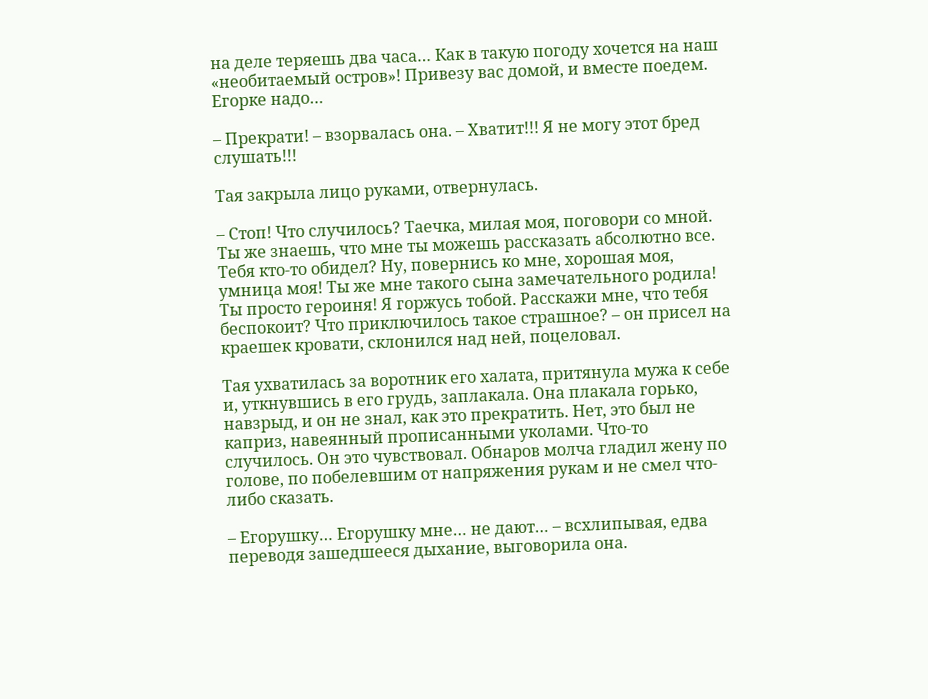на деле теряешь два часа… Как в такую погоду хочется на наш «необитаемый остров»! Привезу вас домой, и вместе поедем. Егорке надо…

– Прекрати! – взорвалась она. – Хватит!!! Я не могу этот бред слушать!!!

Тая закрыла лицо руками, отвернулась.

– Стоп! Что случилось? Таечка, милая моя, поговори со мной. Ты же знаешь, что мне ты можешь рассказать абсолютно все. Тебя кто-то обидел? Ну, повернись ко мне, хорошая моя, умница моя! Ты же мне такого сына замечательного родила! Ты просто героиня! Я горжусь тобой. Расскажи мне, что тебя беспокоит? Что приключилось такое страшное? – он присел на краешек кровати, склонился над ней, поцеловал.

Тая ухватилась за воротник его халата, притянула мужа к себе и, уткнувшись в его грудь, заплакала. Она плакала горько, навзрыд, и он не знал, как это прекратить. Нет, это был не каприз, навеянный прописанными уколами. Что-то случилось. Он это чувствовал. Обнаров молча гладил жену по голове, по побелевшим от напряжения рукам и не смел что-либо сказать.

– Егорушку… Егорушку мне… не дают… – всхлипывая, едва переводя зашедшееся дыхание, выговорила она.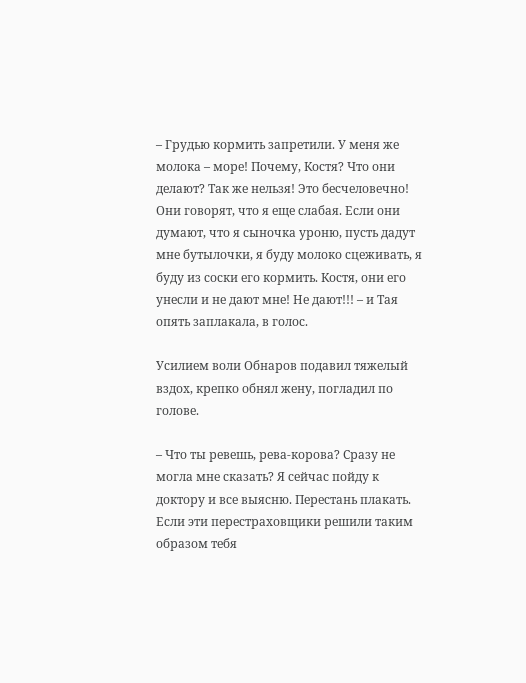– Грудью кормить запретили. У меня же молока – море! Почему, Костя? Что они делают? Так же нельзя! Это бесчеловечно! Они говорят, что я еще слабая. Если они думают, что я сыночка уроню, пусть дадут мне бутылочки, я буду молоко сцеживать, я буду из соски его кормить. Костя, они его унесли и не дают мне! Не дают!!! – и Тая опять заплакала, в голос.

Усилием воли Обнаров подавил тяжелый вздох, крепко обнял жену, погладил по голове.

– Что ты ревешь, рева-корова? Сразу не могла мне сказать? Я сейчас пойду к доктору и все выясню. Перестань плакать. Если эти перестраховщики решили таким образом тебя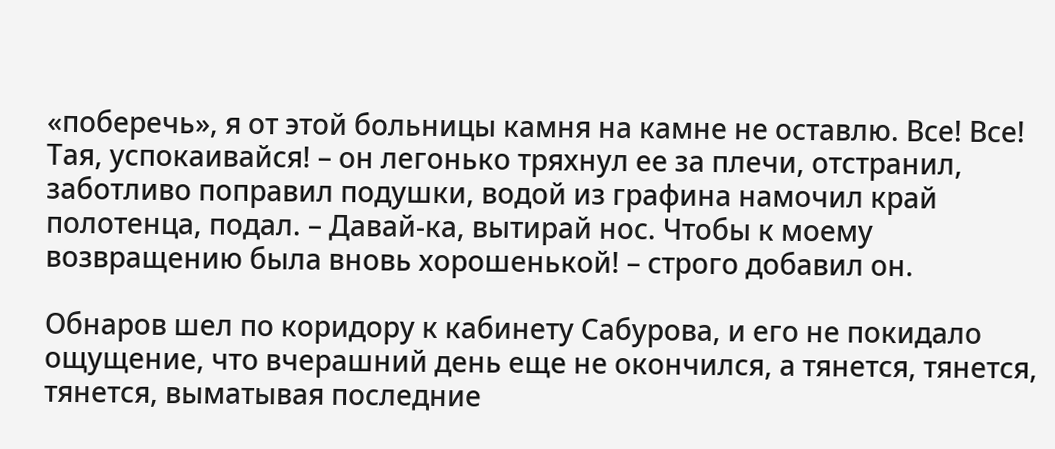«поберечь», я от этой больницы камня на камне не оставлю. Все! Все! Тая, успокаивайся! – он легонько тряхнул ее за плечи, отстранил, заботливо поправил подушки, водой из графина намочил край полотенца, подал. – Давай-ка, вытирай нос. Чтобы к моему возвращению была вновь хорошенькой! – строго добавил он.

Обнаров шел по коридору к кабинету Сабурова, и его не покидало ощущение, что вчерашний день еще не окончился, а тянется, тянется, тянется, выматывая последние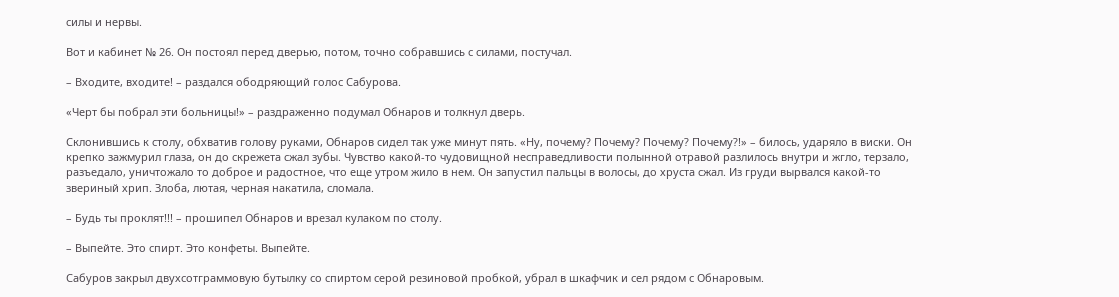силы и нервы.

Вот и кабинет № 26. Он постоял перед дверью, потом, точно собравшись с силами, постучал.

– Входите, входите! – раздался ободряющий голос Сабурова.

«Черт бы побрал эти больницы!» – раздраженно подумал Обнаров и толкнул дверь.

Склонившись к столу, обхватив голову руками, Обнаров сидел так уже минут пять. «Ну, почему? Почему? Почему? Почему?!» – билось, ударяло в виски. Он крепко зажмурил глаза, он до скрежета сжал зубы. Чувство какой-то чудовищной несправедливости полынной отравой разлилось внутри и жгло, терзало, разъедало, уничтожало то доброе и радостное, что еще утром жило в нем. Он запустил пальцы в волосы, до хруста сжал. Из груди вырвался какой-то звериный хрип. Злоба, лютая, черная накатила, сломала.

– Будь ты проклят!!! – прошипел Обнаров и врезал кулаком по столу.

– Выпейте. Это спирт. Это конфеты. Выпейте.

Сабуров закрыл двухсотграммовую бутылку со спиртом серой резиновой пробкой, убрал в шкафчик и сел рядом с Обнаровым.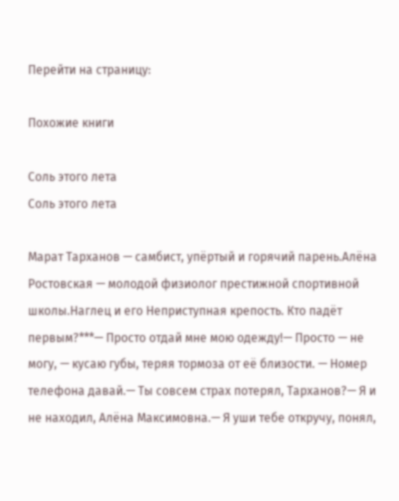Перейти на страницу:

Похожие книги

Соль этого лета
Соль этого лета

Марат Тарханов — самбист, упёртый и горячий парень.Алёна Ростовская — молодой физиолог престижной спортивной школы.Наглец и его Неприступная крепость. Кто падёт первым?***— Просто отдай мне мою одежду!— Просто — не могу, — кусаю губы, теряя тормоза от еë близости. — Номер телефона давай.— Ты совсем страх потерял, Тарханов?— Я и не находил, Алёна Максимовна.— Я уши тебе откручу, понял,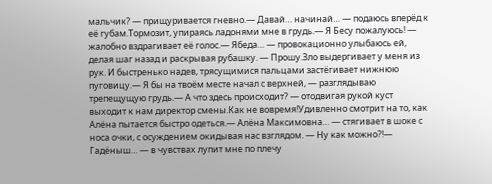мальчик? — прищуривается гневно.— Давай… начинай… — подаюсь вперёд к её губам.Тормозит, упираясь ладонями мне в грудь.— Я Бесу пожалуюсь! — жалобно вздрагивает еë голос.— Ябеда… — провокационно улыбаюсь ей, делая шаг назад и раскрывая рубашку. — Прошу.Зло выдергивает у меня из рук. И быстренько надев, трясущимися пальцами застёгивает нижнюю пуговицу.— Я бы на твоём месте начал с верхней, — разглядываю трепещущую грудь.— А что здесь происходит? — отодвигая рукой куст выходит к нам директор смены.Как не вовремя!Удивленно смотрит на то, как Алёна пытается быстро одеться.— Алëна Максимовна… — стягивает в шоке с носа очки, с осуждением окидывая нас взглядом. — Ну как можно?!— Гадёныш… — в чувствах лупит мне по плечу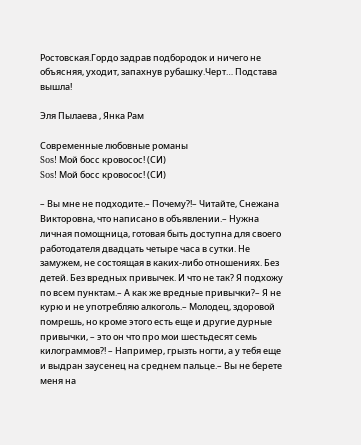Ростовская.Гордо задрав подбородок и ничего не объясняя, уходит, запахнув рубашку.Черт… Подстава вышла!

Эля Пылаева , Янка Рам

Современные любовные романы
Sos! Мой босс кровосос! (СИ)
Sos! Мой босс кровосос! (СИ)

– Вы мне не подходите.– Почему?!– Читайте, Снежана Викторовна, что написано в объявлении.– Нужна личная помощница, готовая быть доступна для своего работодателя двадцать четыре часа в сутки. Не замужем, не состоящая в каких-либо отношениях. Без детей. Без вредных привычек. И что не так? Я подхожу по всем пунктам.– А как же вредные привычки?– Я не курю и не употребляю алкоголь.– Молодец, здоровой помрешь, но кроме этого есть еще и другие дурные привычки, – это он что про мои шестьдесят семь килограммов?! – Например, грызть ногти, а у тебя еще и выдран заусенец на среднем пальце.– Вы не берете меня на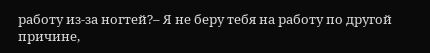работу из-за ногтей?– Я не беру тебя на работу по другой причине,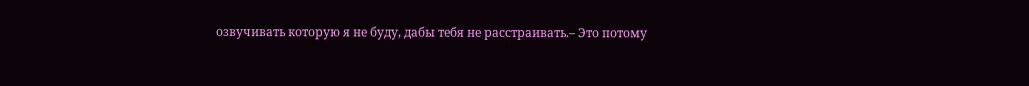озвучивать которую я не буду, дабы тебя не расстраивать.– Это потому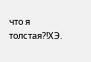что я толстая?!ХЭ.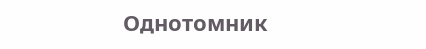Однотомник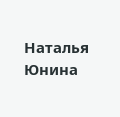Наталья Юнина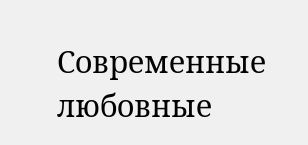Современные любовные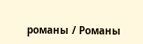романы / Романы